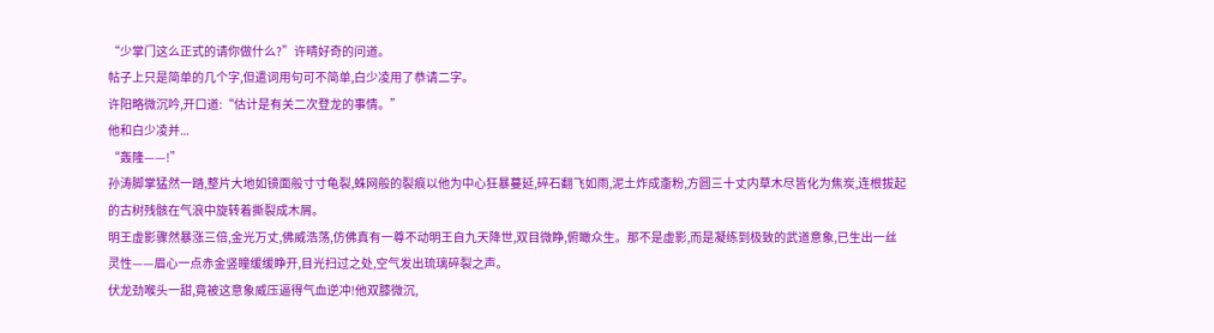“少掌门这么正式的请你做什么?”许晴好奇的问道。
帖子上只是简单的几个字,但遣词用句可不简单,白少凌用了恭请二字。
许阳略微沉吟,开口道:“估计是有关二次登龙的事情。”
他和白少凌并...
“轰隆——!”
孙涛脚掌猛然一踏,整片大地如镜面般寸寸龟裂,蛛网般的裂痕以他为中心狂暴蔓延,碎石翻飞如雨,泥土炸成齑粉,方圆三十丈内草木尽皆化为焦炭,连根拔起的古树残骸在气浪中旋转着撕裂成木屑。
明王虚影骤然暴涨三倍,金光万丈,佛威浩荡,仿佛真有一尊不动明王自九天降世,双目微睁,俯瞰众生。那不是虚影,而是凝练到极致的武道意象,已生出一丝灵性——眉心一点赤金竖瞳缓缓睁开,目光扫过之处,空气发出琉璃碎裂之声。
伏龙劲喉头一甜,竟被这意象威压逼得气血逆冲!他双膝微沉,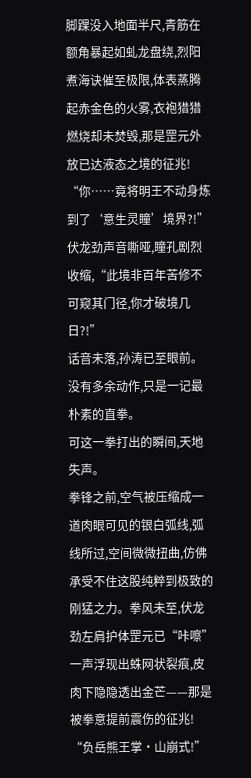脚踝没入地面半尺,青筋在额角暴起如虬龙盘绕,烈阳煮海诀催至极限,体表蒸腾起赤金色的火雾,衣袍猎猎燃烧却未焚毁,那是罡元外放已达液态之境的征兆!
“你……竟将明王不动身炼到了‘意生灵瞳’境界?!”伏龙劲声音嘶哑,瞳孔剧烈收缩,“此境非百年苦修不可窥其门径,你才破境几日?!”
话音未落,孙涛已至眼前。
没有多余动作,只是一记最朴素的直拳。
可这一拳打出的瞬间,天地失声。
拳锋之前,空气被压缩成一道肉眼可见的银白弧线,弧线所过,空间微微扭曲,仿佛承受不住这股纯粹到极致的刚猛之力。拳风未至,伏龙劲左肩护体罡元已“咔嚓”一声浮现出蛛网状裂痕,皮肉下隐隐透出金芒——那是被拳意提前震伤的征兆!
“负岳熊王掌·山崩式!”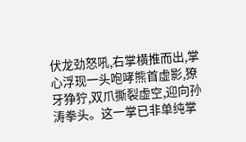伏龙劲怒吼,右掌横推而出,掌心浮现一头咆哮熊首虚影,獠牙狰狞,双爪撕裂虚空,迎向孙涛拳头。这一掌已非单纯掌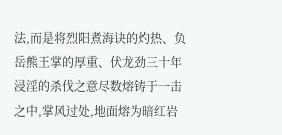法,而是将烈阳煮海诀的灼热、负岳熊王掌的厚重、伏龙劲三十年浸淫的杀伐之意尽数熔铸于一击之中,掌风过处,地面熔为暗红岩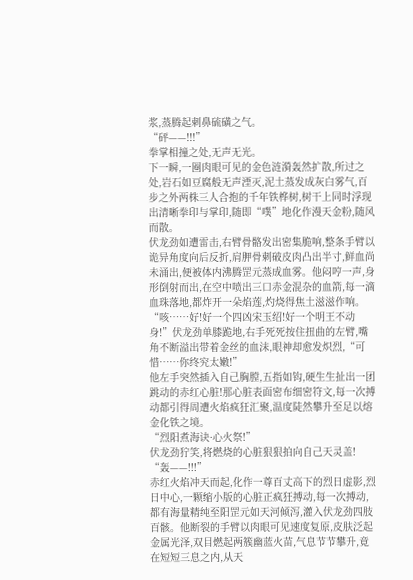浆,蒸腾起刺鼻硫磺之气。
“砰——!!!”
拳掌相撞之处,无声无光。
下一瞬,一圈肉眼可见的金色涟漪轰然扩散,所过之处,岩石如豆腐般无声湮灭,泥土蒸发成灰白雾气,百步之外两株三人合抱的千年铁桦树,树干上同时浮现出清晰拳印与掌印,随即“噗”地化作漫天金粉,随风而散。
伏龙劲如遭雷击,右臂骨骼发出密集脆响,整条手臂以诡异角度向后反折,肩胛骨刺破皮肉凸出半寸,鲜血尚未涌出,便被体内沸腾罡元蒸成血雾。他闷哼一声,身形倒射而出,在空中喷出三口赤金混杂的血箭,每一滴血珠落地,都炸开一朵焰莲,灼烧得焦土滋滋作响。
“咳……好!好一个四凶宋玉绍!好一个明王不动身!”伏龙劲单膝跪地,右手死死按住扭曲的左臂,嘴角不断溢出带着金丝的血沫,眼神却愈发炽烈,“可惜……你终究太嫩!”
他左手突然插入自己胸膛,五指如钩,硬生生扯出一团跳动的赤红心脏!那心脏表面密布细密符文,每一次搏动都引得周遭火焰疯狂汇聚,温度陡然攀升至足以熔金化铁之境。
“烈阳煮海诀·心火祭!”
伏龙劲狞笑,将燃烧的心脏狠狠拍向自己天灵盖!
“轰——!!!”
赤红火焰冲天而起,化作一尊百丈高下的烈日虚影,烈日中心,一颗缩小版的心脏正疯狂搏动,每一次搏动,都有海量精纯至阳罡元如天河倾泻,灌入伏龙劲四肢百骸。他断裂的手臂以肉眼可见速度复原,皮肤泛起金属光泽,双目燃起两簇幽蓝火苗,气息节节攀升,竟在短短三息之内,从天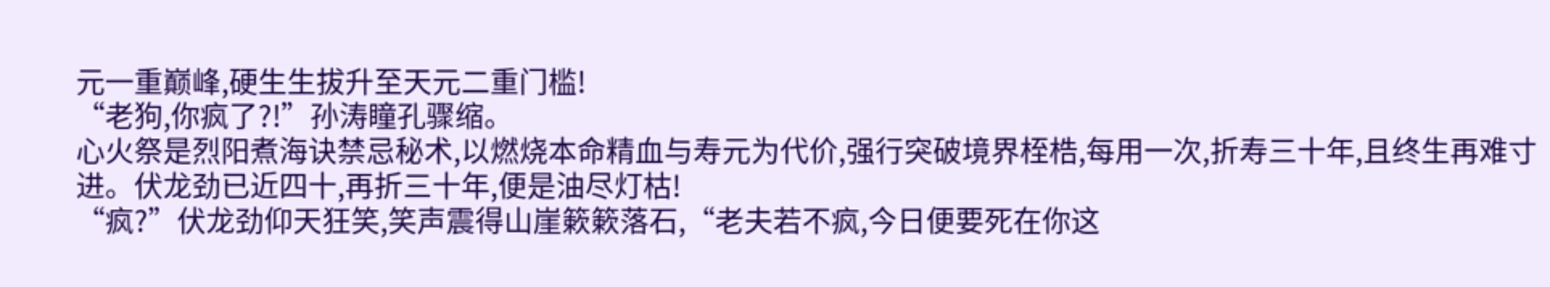元一重巅峰,硬生生拔升至天元二重门槛!
“老狗,你疯了?!”孙涛瞳孔骤缩。
心火祭是烈阳煮海诀禁忌秘术,以燃烧本命精血与寿元为代价,强行突破境界桎梏,每用一次,折寿三十年,且终生再难寸进。伏龙劲已近四十,再折三十年,便是油尽灯枯!
“疯?”伏龙劲仰天狂笑,笑声震得山崖簌簌落石,“老夫若不疯,今日便要死在你这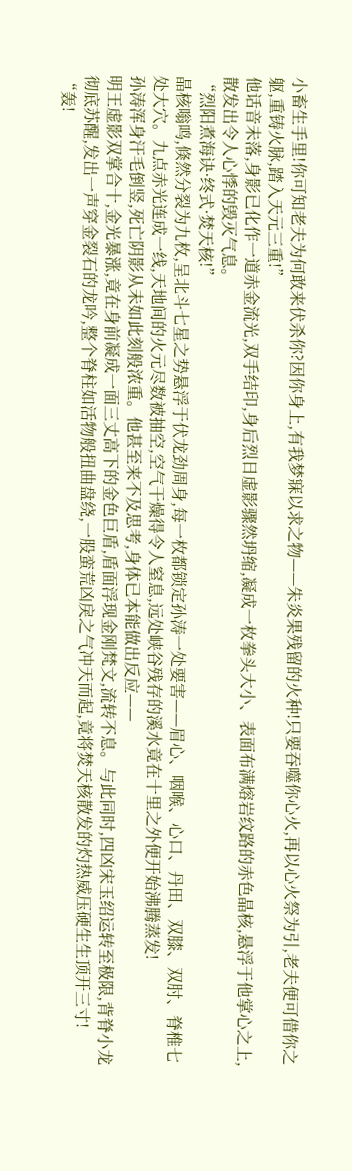小畜生手里!你可知老夫为何敢来伏杀你?因你身上,有我梦寐以求之物——朱炎果残留的火种!只要吞噬你心火,再以心火祭为引,老夫便可借你之躯,重铸火脉,踏入天元三重!”
他话音未落,身影已化作一道赤金流光,双手结印,身后烈日虚影骤然坍缩,凝成一枚拳头大小、表面布满熔岩纹路的赤色晶核,悬浮于他掌心之上,散发出令人心悸的毁灭气息。
“烈阳煮海诀·终式·焚天核!”
晶核嗡鸣,倏然分裂为九枚,呈北斗七星之势悬浮于伏龙劲周身,每一枚都锁定孙涛一处要害——眉心、咽喉、心口、丹田、双膝、双肘、脊椎七处大穴。九点赤光连成一线,天地间的火元尽数被抽空,空气干燥得令人窒息,远处峡谷残存的溪水竟在十里之外便开始沸腾蒸发!
孙涛浑身汗毛倒竖,死亡阴影从未如此刻般浓重。他甚至来不及思考,身体已本能做出反应——
明王虚影双掌合十,金光暴涨,竟在身前凝成一面三丈高下的金色巨盾,盾面浮现金刚梵文,流转不息。与此同时,四凶宋玉绍运转至极限,背脊小龙彻底苏醒,发出一声穿金裂石的龙吟,整个脊柱如活物般扭曲盘绕,一股蛮荒凶戾之气冲天而起,竟将焚天核散发的灼热威压硬生生顶开三寸!
“轰!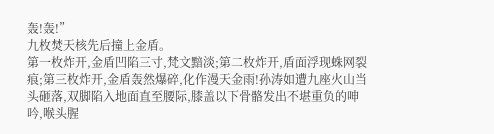轰!轰!”
九枚焚天核先后撞上金盾。
第一枚炸开,金盾凹陷三寸,梵文黯淡;第二枚炸开,盾面浮现蛛网裂痕;第三枚炸开,金盾轰然爆碎,化作漫天金雨!孙涛如遭九座火山当头砸落,双脚陷入地面直至腰际,膝盖以下骨骼发出不堪重负的呻吟,喉头腥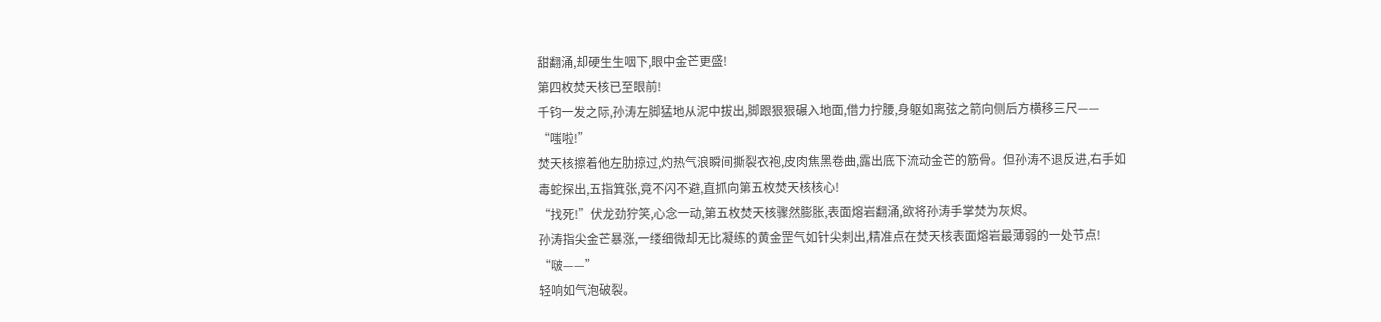甜翻涌,却硬生生咽下,眼中金芒更盛!
第四枚焚天核已至眼前!
千钧一发之际,孙涛左脚猛地从泥中拔出,脚跟狠狠碾入地面,借力拧腰,身躯如离弦之箭向侧后方横移三尺——
“嗤啦!”
焚天核擦着他左肋掠过,灼热气浪瞬间撕裂衣袍,皮肉焦黑卷曲,露出底下流动金芒的筋骨。但孙涛不退反进,右手如毒蛇探出,五指箕张,竟不闪不避,直抓向第五枚焚天核核心!
“找死!”伏龙劲狞笑,心念一动,第五枚焚天核骤然膨胀,表面熔岩翻涌,欲将孙涛手掌焚为灰烬。
孙涛指尖金芒暴涨,一缕细微却无比凝练的黄金罡气如针尖刺出,精准点在焚天核表面熔岩最薄弱的一处节点!
“啵——”
轻响如气泡破裂。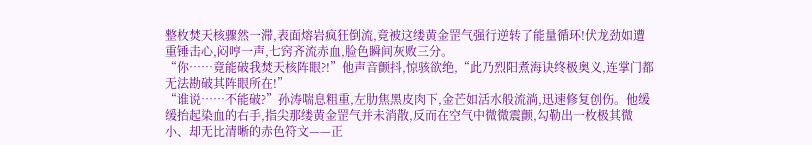整枚焚天核骤然一滞,表面熔岩疯狂倒流,竟被这缕黄金罡气强行逆转了能量循环!伏龙劲如遭重锤击心,闷哼一声,七窍齐流赤血,脸色瞬间灰败三分。
“你……竟能破我焚天核阵眼?!”他声音颤抖,惊骇欲绝,“此乃烈阳煮海诀终极奥义,连掌门都无法勘破其阵眼所在!”
“谁说……不能破?”孙涛喘息粗重,左肋焦黑皮肉下,金芒如活水般流淌,迅速修复创伤。他缓缓抬起染血的右手,指尖那缕黄金罡气并未消散,反而在空气中微微震颤,勾勒出一枚极其微小、却无比清晰的赤色符文——正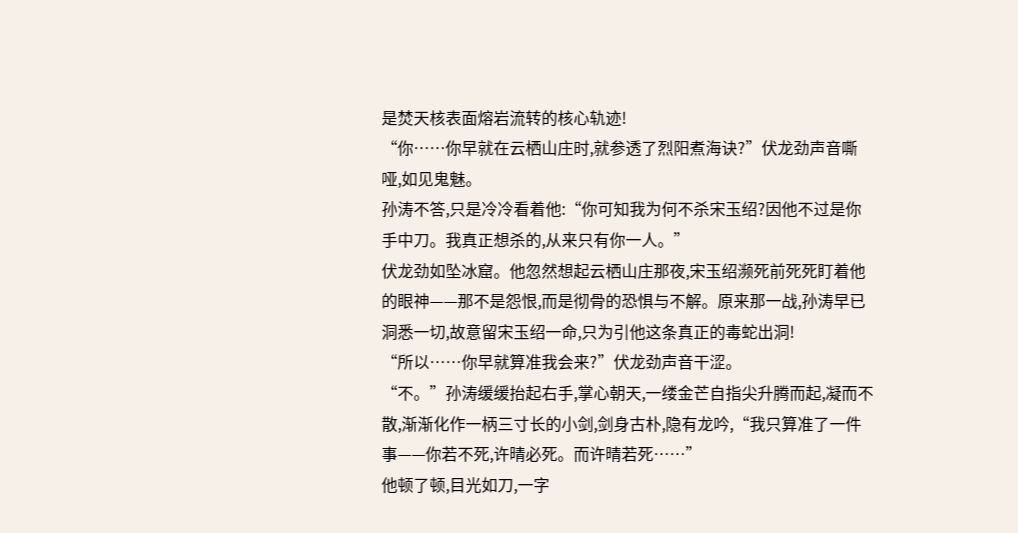是焚天核表面熔岩流转的核心轨迹!
“你……你早就在云栖山庄时,就参透了烈阳煮海诀?”伏龙劲声音嘶哑,如见鬼魅。
孙涛不答,只是冷冷看着他:“你可知我为何不杀宋玉绍?因他不过是你手中刀。我真正想杀的,从来只有你一人。”
伏龙劲如坠冰窟。他忽然想起云栖山庄那夜,宋玉绍濒死前死死盯着他的眼神——那不是怨恨,而是彻骨的恐惧与不解。原来那一战,孙涛早已洞悉一切,故意留宋玉绍一命,只为引他这条真正的毒蛇出洞!
“所以……你早就算准我会来?”伏龙劲声音干涩。
“不。”孙涛缓缓抬起右手,掌心朝天,一缕金芒自指尖升腾而起,凝而不散,渐渐化作一柄三寸长的小剑,剑身古朴,隐有龙吟,“我只算准了一件事——你若不死,许晴必死。而许晴若死……”
他顿了顿,目光如刀,一字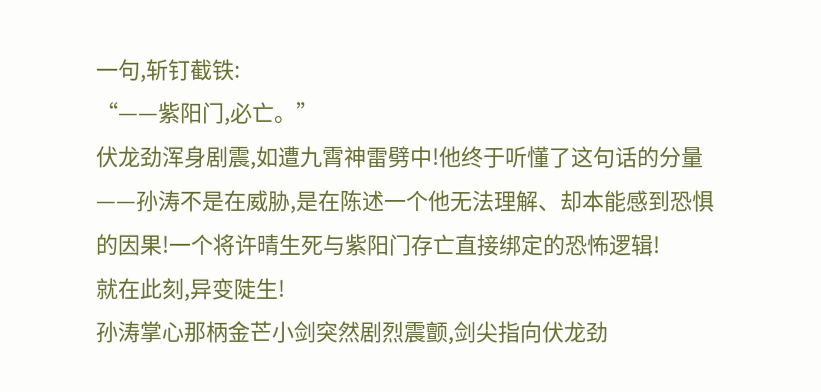一句,斩钉截铁:
“——紫阳门,必亡。”
伏龙劲浑身剧震,如遭九霄神雷劈中!他终于听懂了这句话的分量——孙涛不是在威胁,是在陈述一个他无法理解、却本能感到恐惧的因果!一个将许晴生死与紫阳门存亡直接绑定的恐怖逻辑!
就在此刻,异变陡生!
孙涛掌心那柄金芒小剑突然剧烈震颤,剑尖指向伏龙劲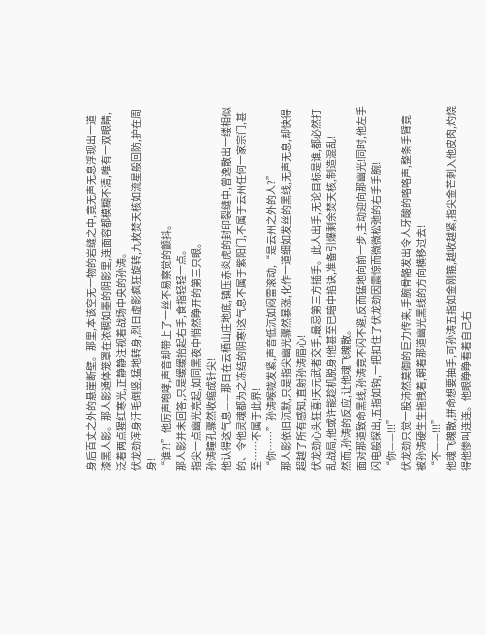身后百丈之外的悬崖断壁。那里,本该空无一物的岩缝之中,竟无声无息浮现出一道漆黑人影。那人影通体笼罩在浓稠如墨的阴影里,连面容都模糊不清,唯有一双眼睛,泛着两点猩红寒光,正静静注视着战场中央的孙涛。
伏龙劲浑身汗毛倒竖,猛地转身,烈日虚影疯狂旋转,九枚焚天核如流星般回防,护在周身!
“谁?!”他厉声咆哮,声音却带上了一丝不易察觉的颤抖。
那人影并未回答,只是缓缓抬起右手,食指轻轻一点。
指尖一点幽光亮起,如同黑夜中悄然睁开的第三只眼。
孙涛瞳孔骤然收缩成针尖!
他认得这气息——那日在云栖山庄地底,镇压赤炎虎的封印裂缝中,曾逸散出一缕相似的、令他灵魂都为之冻结的阴寒!这气息不属于紫阳门,不属于云州任何一家宗门,甚至……不属于此界!
“你……”孙涛喉咙发紧,声音低沉如闷雷滚动,“是云州之外的人?”
那人影依旧沉默,只是指尖幽光骤然暴涨,化作一道细如发丝的黑线,无声无息,却快得超越了所有感知,直射孙涛眉心!
伏龙劲心头狂喜!天元武者交手,最忌第三方插手。此人出手,无论目标是谁,都必然打乱战局,他或许能趁机脱身!他甚至已暗中掐诀,准备引爆剩余焚天核,制造混乱!
然而,孙涛的反应,让他魂飞魄散。
面对那道致命黑线,孙涛竟不闪不避,反而猛地向前一步,主动迎向那幽光!同时,他左手闪电般探出,五指如钩,一把扣住了伏龙劲因震惊而微微松弛的右手手腕!
“你——!!!”
伏龙劲只觉一股沛然莫御的巨力传来,手腕骨骼发出令人牙酸的咯咯声,整条手臂竟被孙涛硬生生拖拽着,朝着那道幽光黑线的方向横移过去!
“不——!!!”
他魂飞魄散,拼命想要抽手,可孙涛五指如金刚箍,越收越紧,指尖金芒刺入他皮肉,灼烧得他惨叫连连。他眼睁睁看着自己右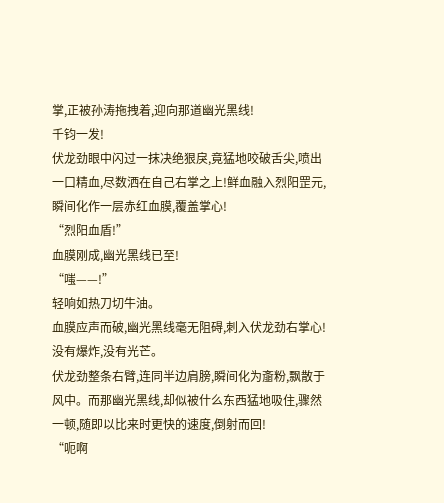掌,正被孙涛拖拽着,迎向那道幽光黑线!
千钧一发!
伏龙劲眼中闪过一抹决绝狠戾,竟猛地咬破舌尖,喷出一口精血,尽数洒在自己右掌之上!鲜血融入烈阳罡元,瞬间化作一层赤红血膜,覆盖掌心!
“烈阳血盾!”
血膜刚成,幽光黑线已至!
“嗤——!”
轻响如热刀切牛油。
血膜应声而破,幽光黑线毫无阻碍,刺入伏龙劲右掌心!
没有爆炸,没有光芒。
伏龙劲整条右臂,连同半边肩膀,瞬间化为齑粉,飘散于风中。而那幽光黑线,却似被什么东西猛地吸住,骤然一顿,随即以比来时更快的速度,倒射而回!
“呃啊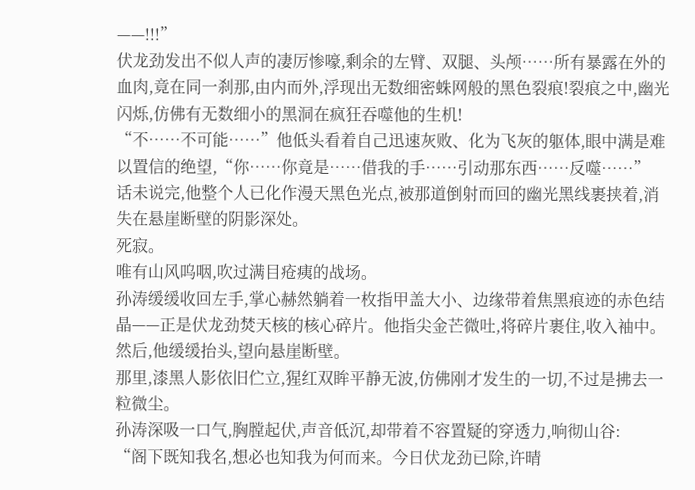——!!!”
伏龙劲发出不似人声的凄厉惨嚎,剩余的左臂、双腿、头颅……所有暴露在外的血肉,竟在同一刹那,由内而外,浮现出无数细密蛛网般的黑色裂痕!裂痕之中,幽光闪烁,仿佛有无数细小的黑洞在疯狂吞噬他的生机!
“不……不可能……”他低头看着自己迅速灰败、化为飞灰的躯体,眼中满是难以置信的绝望,“你……你竟是……借我的手……引动那东西……反噬……”
话未说完,他整个人已化作漫天黑色光点,被那道倒射而回的幽光黑线裹挟着,消失在悬崖断壁的阴影深处。
死寂。
唯有山风呜咽,吹过满目疮痍的战场。
孙涛缓缓收回左手,掌心赫然躺着一枚指甲盖大小、边缘带着焦黑痕迹的赤色结晶——正是伏龙劲焚天核的核心碎片。他指尖金芒微吐,将碎片裹住,收入袖中。
然后,他缓缓抬头,望向悬崖断壁。
那里,漆黑人影依旧伫立,猩红双眸平静无波,仿佛刚才发生的一切,不过是拂去一粒微尘。
孙涛深吸一口气,胸膛起伏,声音低沉,却带着不容置疑的穿透力,响彻山谷:
“阁下既知我名,想必也知我为何而来。今日伏龙劲已除,许晴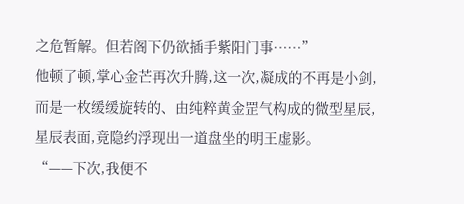之危暂解。但若阁下仍欲插手紫阳门事……”
他顿了顿,掌心金芒再次升腾,这一次,凝成的不再是小剑,而是一枚缓缓旋转的、由纯粹黄金罡气构成的微型星辰,星辰表面,竟隐约浮现出一道盘坐的明王虚影。
“——下次,我便不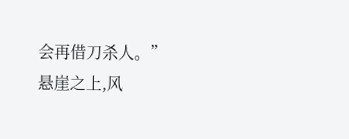会再借刀杀人。”
悬崖之上,风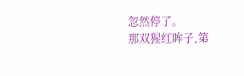忽然停了。
那双猩红眸子,第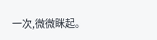一次,微微眯起。